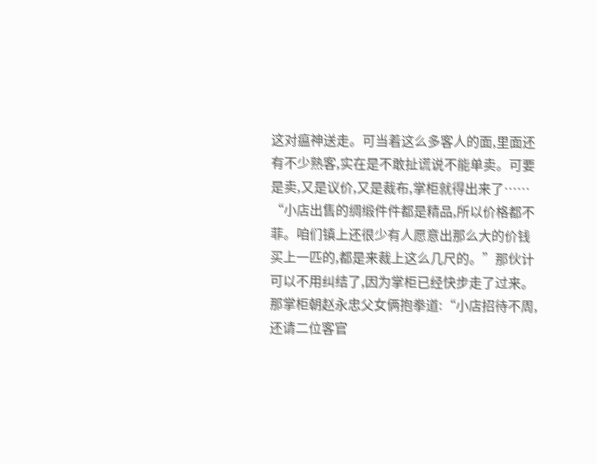这对瘟神送走。可当着这么多客人的面,里面还有不少熟客,实在是不敢扯谎说不能单卖。可要是卖,又是议价,又是裁布,掌柜就得出来了…… “小店出售的绸缎件件都是精品,所以价格都不菲。咱们镇上还很少有人愿意出那么大的价钱买上一匹的,都是来裁上这么几尺的。”那伙计可以不用纠结了,因为掌柜已经快步走了过来。 那掌柜朝赵永忠父女俩抱拳道:“小店招待不周,还请二位客官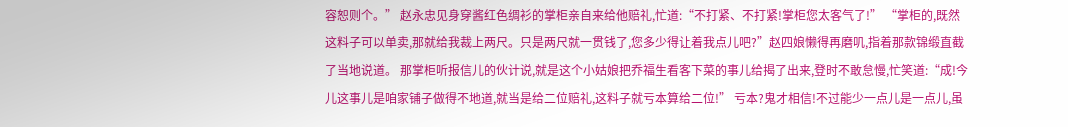容恕则个。” 赵永忠见身穿酱红色绸衫的掌柜亲自来给他赔礼,忙道:“不打紧、不打紧!掌柜您太客气了!” “掌柜的,既然这料子可以单卖,那就给我裁上两尺。只是两尺就一贯钱了,您多少得让着我点儿吧?”赵四娘懒得再磨叽,指着那款锦缎直截了当地说道。 那掌柜听报信儿的伙计说,就是这个小姑娘把乔福生看客下菜的事儿给揭了出来,登时不敢怠慢,忙笑道:“成!今儿这事儿是咱家铺子做得不地道,就当是给二位赔礼,这料子就亏本算给二位!” 亏本?鬼才相信!不过能少一点儿是一点儿,虽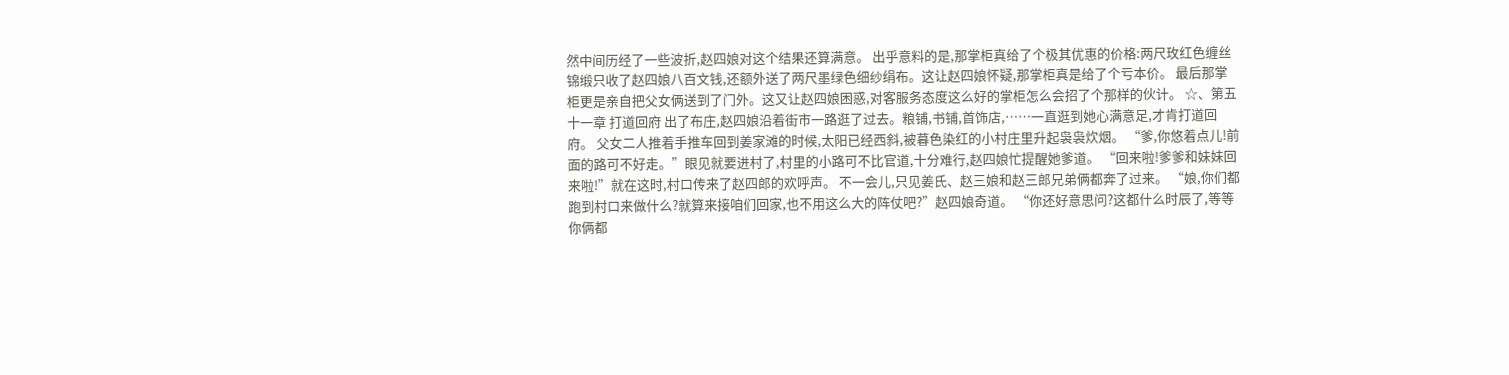然中间历经了一些波折,赵四娘对这个结果还算满意。 出乎意料的是,那掌柜真给了个极其优惠的价格:两尺玫红色缠丝锦缎只收了赵四娘八百文钱,还额外送了两尺墨绿色细纱绢布。这让赵四娘怀疑,那掌柜真是给了个亏本价。 最后那掌柜更是亲自把父女俩送到了门外。这又让赵四娘困惑,对客服务态度这么好的掌柜怎么会招了个那样的伙计。 ☆、第五十一章 打道回府 出了布庄,赵四娘沿着街市一路逛了过去。粮铺,书铺,首饰店,……一直逛到她心满意足,才肯打道回府。 父女二人推着手推车回到姜家滩的时候,太阳已经西斜,被暮色染红的小村庄里升起袅袅炊烟。 “爹,你悠着点儿!前面的路可不好走。”眼见就要进村了,村里的小路可不比官道,十分难行,赵四娘忙提醒她爹道。 “回来啦!爹爹和妹妹回来啦!”就在这时,村口传来了赵四郎的欢呼声。 不一会儿,只见姜氏、赵三娘和赵三郎兄弟俩都奔了过来。 “娘,你们都跑到村口来做什么?就算来接咱们回家,也不用这么大的阵仗吧?”赵四娘奇道。 “你还好意思问?这都什么时辰了,等等你俩都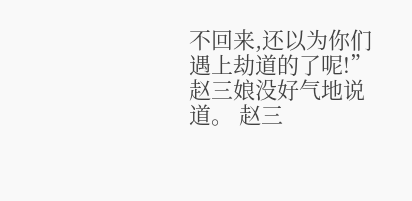不回来,还以为你们遇上劫道的了呢!”赵三娘没好气地说道。 赵三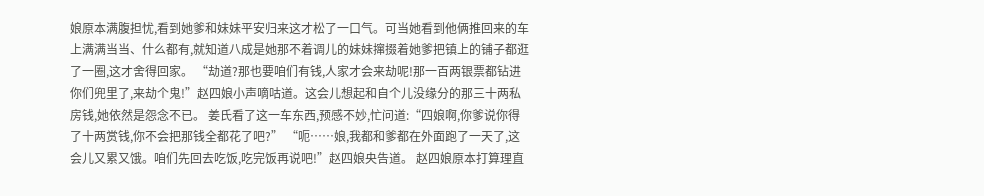娘原本满腹担忧,看到她爹和妹妹平安归来这才松了一口气。可当她看到他俩推回来的车上满满当当、什么都有,就知道八成是她那不着调儿的妹妹撺掇着她爹把镇上的铺子都逛了一圈,这才舍得回家。 “劫道?那也要咱们有钱,人家才会来劫呢!那一百两银票都钻进你们兜里了,来劫个鬼!”赵四娘小声嘀咕道。这会儿想起和自个儿没缘分的那三十两私房钱,她依然是怨念不已。 姜氏看了这一车东西,预感不妙,忙问道:“四娘啊,你爹说你得了十两赏钱,你不会把那钱全都花了吧?” “呃……娘,我都和爹都在外面跑了一天了,这会儿又累又饿。咱们先回去吃饭,吃完饭再说吧!”赵四娘央告道。 赵四娘原本打算理直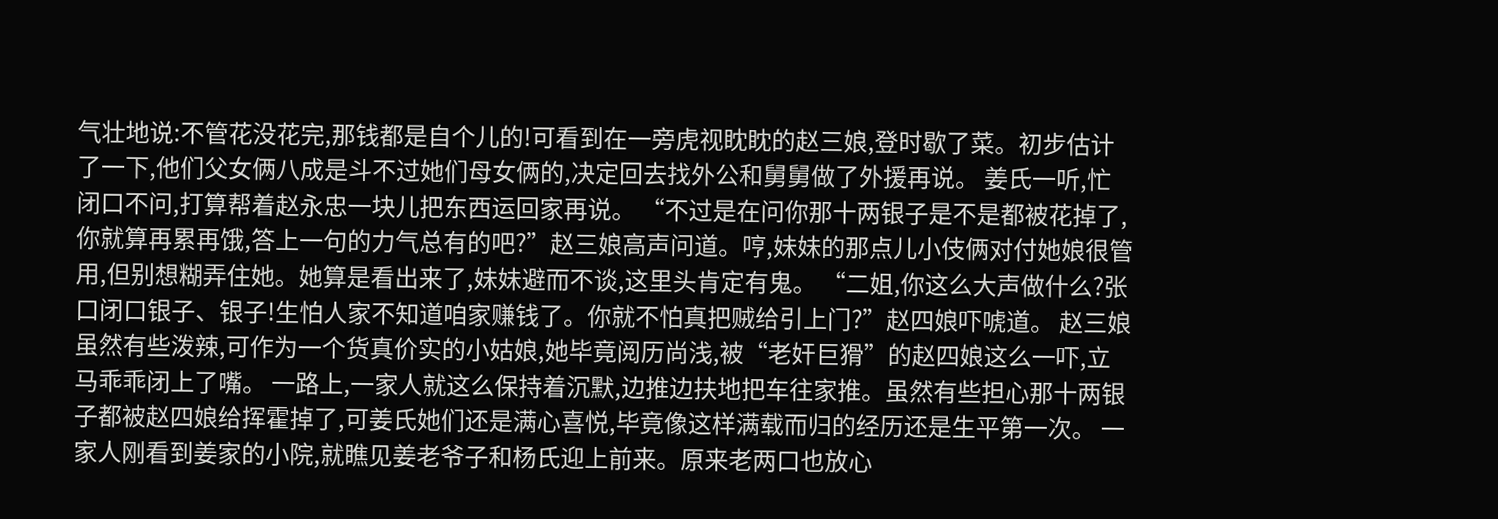气壮地说:不管花没花完,那钱都是自个儿的!可看到在一旁虎视眈眈的赵三娘,登时歇了菜。初步估计了一下,他们父女俩八成是斗不过她们母女俩的,决定回去找外公和舅舅做了外援再说。 姜氏一听,忙闭口不问,打算帮着赵永忠一块儿把东西运回家再说。 “不过是在问你那十两银子是不是都被花掉了,你就算再累再饿,答上一句的力气总有的吧?”赵三娘高声问道。哼,妹妹的那点儿小伎俩对付她娘很管用,但别想糊弄住她。她算是看出来了,妹妹避而不谈,这里头肯定有鬼。 “二姐,你这么大声做什么?张口闭口银子、银子!生怕人家不知道咱家赚钱了。你就不怕真把贼给引上门?”赵四娘吓唬道。 赵三娘虽然有些泼辣,可作为一个货真价实的小姑娘,她毕竟阅历尚浅,被“老奸巨猾”的赵四娘这么一吓,立马乖乖闭上了嘴。 一路上,一家人就这么保持着沉默,边推边扶地把车往家推。虽然有些担心那十两银子都被赵四娘给挥霍掉了,可姜氏她们还是满心喜悦,毕竟像这样满载而归的经历还是生平第一次。 一家人刚看到姜家的小院,就瞧见姜老爷子和杨氏迎上前来。原来老两口也放心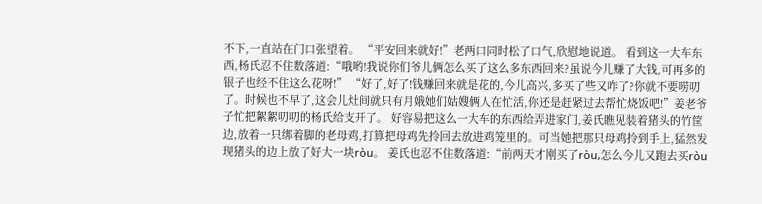不下,一直站在门口张望着。 “平安回来就好!”老两口同时松了口气,欣慰地说道。 看到这一大车东西,杨氏忍不住数落道:“哦哟!我说你们爷儿俩怎么买了这么多东西回来?虽说今儿赚了大钱,可再多的银子也经不住这么花呀!” “好了,好了!钱赚回来就是花的,今儿高兴,多买了些又咋了?你就不要唠叨了。时候也不早了,这会儿灶间就只有月娥她们姑嫂俩人在忙活,你还是赶紧过去帮忙烧饭吧!”姜老爷子忙把絮絮叨叨的杨氏给支开了。 好容易把这么一大车的东西给弄进家门,姜氏瞧见装着猪头的竹筐边,放着一只绑着脚的老母鸡,打算把母鸡先拎回去放进鸡笼里的。可当她把那只母鸡拎到手上,猛然发现猪头的边上放了好大一块ròu。 姜氏也忍不住数落道:“前两天才刚买了ròu,怎么今儿又跑去买ròu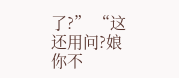了?” “这还用问?娘你不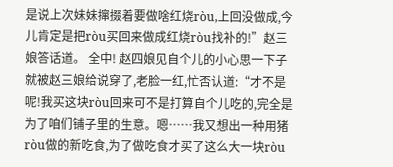是说上次妹妹撺掇着要做啥红烧ròu,上回没做成,今儿肯定是把ròu买回来做成红烧ròu找补的!”赵三娘答话道。 全中! 赵四娘见自个儿的小心思一下子就被赵三娘给说穿了,老脸一红,忙否认道:“才不是呢!我买这块ròu回来可不是打算自个儿吃的,完全是为了咱们铺子里的生意。嗯……我又想出一种用猪ròu做的新吃食,为了做吃食才买了这么大一块ròu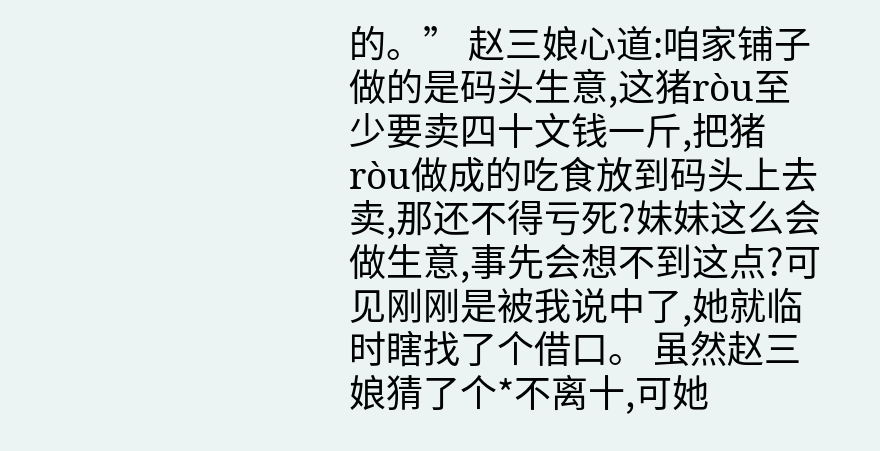的。” 赵三娘心道:咱家铺子做的是码头生意,这猪ròu至少要卖四十文钱一斤,把猪ròu做成的吃食放到码头上去卖,那还不得亏死?妹妹这么会做生意,事先会想不到这点?可见刚刚是被我说中了,她就临时瞎找了个借口。 虽然赵三娘猜了个*不离十,可她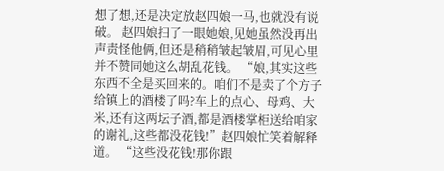想了想,还是决定放赵四娘一马,也就没有说破。 赵四娘扫了一眼她娘,见她虽然没再出声责怪他俩,但还是稍稍皱起皱眉,可见心里并不赞同她这么胡乱花钱。 “娘,其实这些东西不全是买回来的。咱们不是卖了个方子给镇上的酒楼了吗?车上的点心、母鸡、大米,还有这两坛子酒,都是酒楼掌柜送给咱家的谢礼,这些都没花钱!”赵四娘忙笑着解释道。 “这些没花钱!那你跟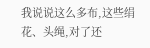我说说这么多布,这些绢花、头绳,对了还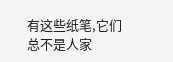有这些纸笔,它们总不是人家